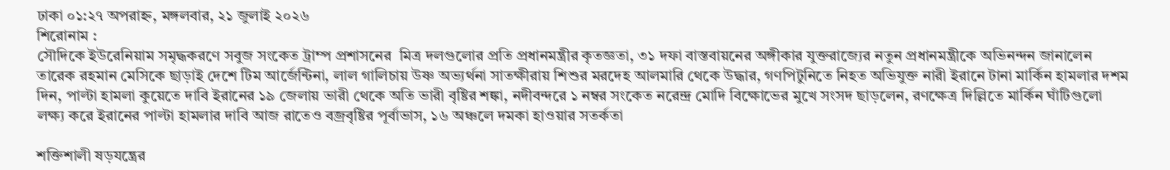ঢাকা ০১:২৭ অপরাহ্ন, মঙ্গলবার, ২১ জুলাই ২০২৬
শিরোনাম :
সৌদিকে ইউরেনিয়াম সমৃদ্ধকরণে সবুজ সংকেত ট্রাম্প প্রশাসনের  মিত্র দলগুলোর প্রতি প্রধানমন্ত্রীর কৃতজ্ঞতা, ৩১ দফা বাস্তবায়নের অঙ্গীকার যুক্তরাজ্যের নতুন প্রধানমন্ত্রীকে অভিনন্দন জানালেন তারেক রহমান মেসিকে ছাড়াই দেশে টিম আর্জেন্টিনা, লাল গালিচায় উষ্ণ অভ্যর্থনা সাতক্ষীরায় শিশুর মরদেহ আলমারি থেকে উদ্ধার, গণপিটুনিতে নিহত অভিযুক্ত নারী ইরানে টানা মার্কিন হামলার দশম দিন, পাল্টা হামলা কুয়েতে দাবি ইরানের ১৯ জেলায় ভারী থেকে অতি ভারী বৃষ্টির শঙ্কা, নদীবন্দরে ১ নম্বর সংকেত নরেন্দ্র মোদি বিক্ষোভের মুখে সংসদ ছাড়লেন, রণক্ষেত্র দিল্লিতে মার্কিন ঘাঁটিগুলো লক্ষ্য করে ইরানের পাল্টা হামলার দাবি আজ রাতেও বজ্রবৃষ্টির পূর্বাভাস, ১৬ অঞ্চলে দমকা হাওয়ার সতর্কতা

শক্তিশালী ষড়যন্ত্রের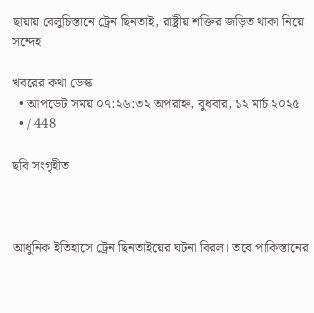ছায়ায় বেলুচিস্তানে ট্রেন ছিনতাই, রাষ্ট্রীয় শক্তির জড়িত থাকা নিয়ে সন্দেহ

খবরের কথা ডেস্ক
  • আপডেট সময় ০৭:২৬:৩২ অপরাহ্ন, বুধবার, ১২ মার্চ ২০২৫
  • / 448

ছবি সংগৃহীত



আধুনিক ইতিহাসে ট্রেন ছিনতাইয়ের ঘটনা বিরল। তবে পাকিস্তানের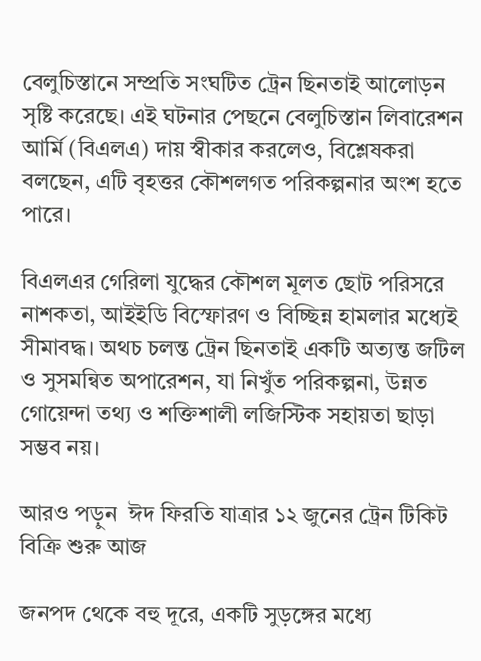বেলুচিস্তানে সম্প্রতি সংঘটিত ট্রেন ছিনতাই আলোড়ন সৃষ্টি করেছে। এই ঘটনার পেছনে বেলুচিস্তান লিবারেশন আর্মি (বিএলএ) দায় স্বীকার করলেও, বিশ্লেষকরা বলছেন, এটি বৃহত্তর কৌশলগত পরিকল্পনার অংশ হতে পারে।

বিএলএর গেরিলা যুদ্ধের কৌশল মূলত ছোট পরিসরে নাশকতা, আইইডি বিস্ফোরণ ও বিচ্ছিন্ন হামলার মধ্যেই সীমাবদ্ধ। অথচ চলন্ত ট্রেন ছিনতাই একটি অত্যন্ত জটিল ও সুসমন্বিত অপারেশন, যা নিখুঁত পরিকল্পনা, উন্নত গোয়েন্দা তথ্য ও শক্তিশালী লজিস্টিক সহায়তা ছাড়া সম্ভব নয়।

আরও পড়ুন  ঈদ ফিরতি যাত্রার ১২ জুনের ট্রেন টিকিট বিক্রি শুরু আজ

জনপদ থেকে বহু দূরে, একটি সুড়ঙ্গের মধ্যে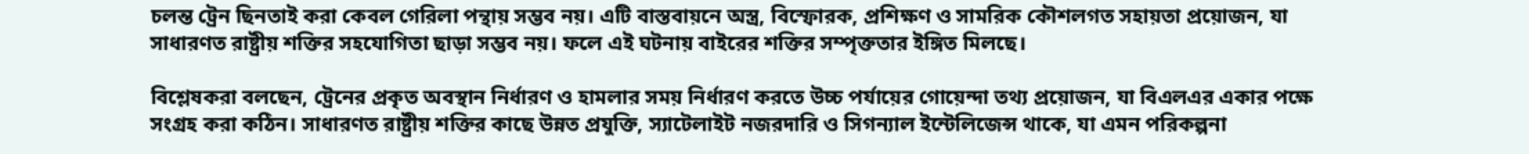চলন্ত ট্রেন ছিনতাই করা কেবল গেরিলা পন্থায় সম্ভব নয়। এটি বাস্তবায়নে অস্ত্র, বিস্ফোরক, প্রশিক্ষণ ও সামরিক কৌশলগত সহায়তা প্রয়োজন, যা সাধারণত রাষ্ট্রীয় শক্তির সহযোগিতা ছাড়া সম্ভব নয়। ফলে এই ঘটনায় বাইরের শক্তির সম্পৃক্ততার ইঙ্গিত মিলছে।

বিশ্লেষকরা বলছেন, ট্রেনের প্রকৃত অবস্থান নির্ধারণ ও হামলার সময় নির্ধারণ করতে উচ্চ পর্যায়ের গোয়েন্দা তথ্য প্রয়োজন, যা বিএলএর একার পক্ষে সংগ্রহ করা কঠিন। সাধারণত রাষ্ট্রীয় শক্তির কাছে উন্নত প্রযুক্তি, স্যাটেলাইট নজরদারি ও সিগন্যাল ইন্টেলিজেন্স থাকে, যা এমন পরিকল্পনা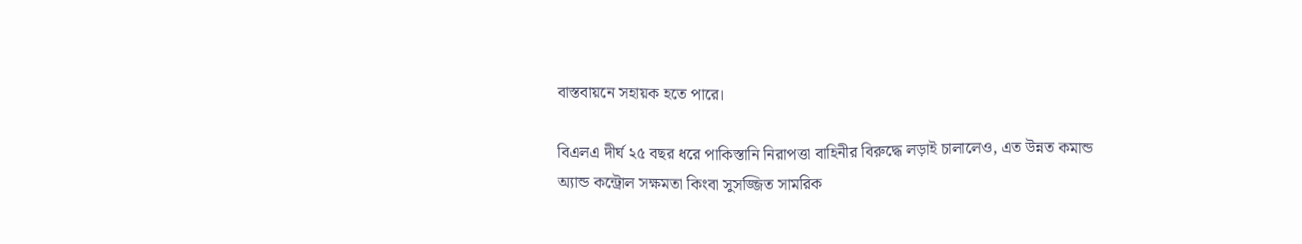বাস্তবায়নে সহায়ক হতে পারে।

বিএলএ দীর্ঘ ২৫ বছর ধরে পাকিস্তানি নিরাপত্তা বাহিনীর বিরুদ্ধে লড়াই চালালেও, এত উন্নত কমান্ড অ্যান্ড কন্ট্রোল সক্ষমতা কিংবা সুসজ্জিত সামরিক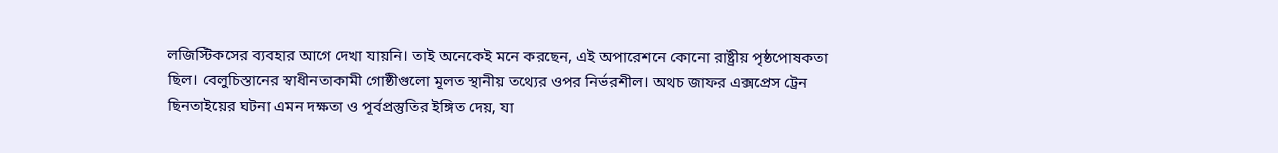লজিস্টিকসের ব্যবহার আগে দেখা যায়নি। তাই অনেকেই মনে করছেন, এই অপারেশনে কোনো রাষ্ট্রীয় পৃষ্ঠপোষকতা ছিল। বেলুচিস্তানের স্বাধীনতাকামী গোষ্ঠীগুলো মূলত স্থানীয় তথ্যের ওপর নির্ভরশীল। অথচ জাফর এক্সপ্রেস ট্রেন ছিনতাইয়ের ঘটনা এমন দক্ষতা ও পূর্বপ্রস্তুতির ইঙ্গিত দেয়, যা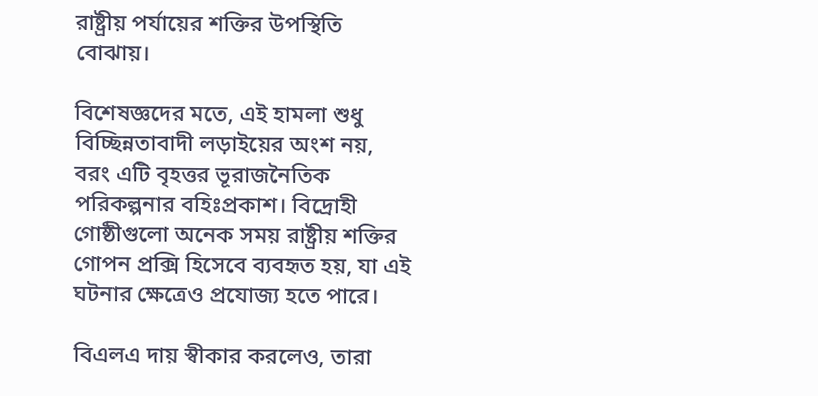রাষ্ট্রীয় পর্যায়ের শক্তির উপস্থিতি বোঝায়।

বিশেষজ্ঞদের মতে, এই হামলা শুধু বিচ্ছিন্নতাবাদী লড়াইয়ের অংশ নয়, বরং এটি বৃহত্তর ভূরাজনৈতিক পরিকল্পনার বহিঃপ্রকাশ। বিদ্রোহী গোষ্ঠীগুলো অনেক সময় রাষ্ট্রীয় শক্তির গোপন প্রক্সি হিসেবে ব্যবহৃত হয়, যা এই ঘটনার ক্ষেত্রেও প্রযোজ্য হতে পারে।

বিএলএ দায় স্বীকার করলেও, তারা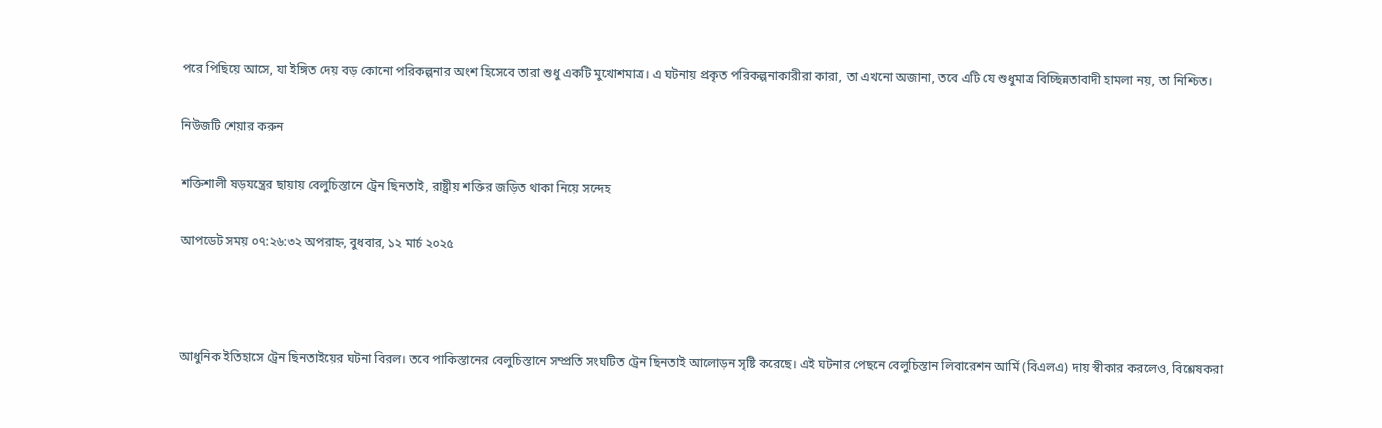পরে পিছিয়ে আসে, যা ইঙ্গিত দেয় বড় কোনো পরিকল্পনার অংশ হিসেবে তারা শুধু একটি মুখোশমাত্র। এ ঘটনায় প্রকৃত পরিকল্পনাকারীরা কারা, তা এখনো অজানা, তবে এটি যে শুধুমাত্র বিচ্ছিন্নতাবাদী হামলা নয়, তা নিশ্চিত।

নিউজটি শেয়ার করুন

শক্তিশালী ষড়যন্ত্রের ছায়ায় বেলুচিস্তানে ট্রেন ছিনতাই, রাষ্ট্রীয় শক্তির জড়িত থাকা নিয়ে সন্দেহ

আপডেট সময় ০৭:২৬:৩২ অপরাহ্ন, বুধবার, ১২ মার্চ ২০২৫



আধুনিক ইতিহাসে ট্রেন ছিনতাইয়ের ঘটনা বিরল। তবে পাকিস্তানের বেলুচিস্তানে সম্প্রতি সংঘটিত ট্রেন ছিনতাই আলোড়ন সৃষ্টি করেছে। এই ঘটনার পেছনে বেলুচিস্তান লিবারেশন আর্মি (বিএলএ) দায় স্বীকার করলেও, বিশ্লেষকরা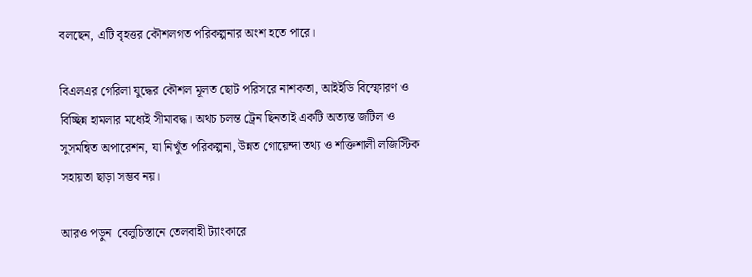বলছেন, এটি বৃহত্তর কৌশলগত পরিকল্পনার অংশ হতে পারে।

বিএলএর গেরিলা যুদ্ধের কৌশল মূলত ছোট পরিসরে নাশকতা, আইইডি বিস্ফোরণ ও বিচ্ছিন্ন হামলার মধ্যেই সীমাবদ্ধ। অথচ চলন্ত ট্রেন ছিনতাই একটি অত্যন্ত জটিল ও সুসমন্বিত অপারেশন, যা নিখুঁত পরিকল্পনা, উন্নত গোয়েন্দা তথ্য ও শক্তিশালী লজিস্টিক সহায়তা ছাড়া সম্ভব নয়।

আরও পড়ুন  বেলুচিস্তানে তেলবাহী ট্যাংকারে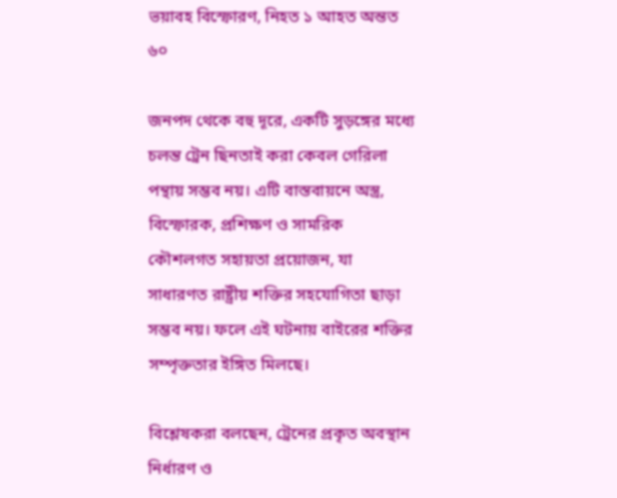ভয়াবহ বিস্ফোরণ, নিহত ১ আহত অন্তত ৬০

জনপদ থেকে বহু দূরে, একটি সুড়ঙ্গের মধ্যে চলন্ত ট্রেন ছিনতাই করা কেবল গেরিলা পন্থায় সম্ভব নয়। এটি বাস্তবায়নে অস্ত্র, বিস্ফোরক, প্রশিক্ষণ ও সামরিক কৌশলগত সহায়তা প্রয়োজন, যা সাধারণত রাষ্ট্রীয় শক্তির সহযোগিতা ছাড়া সম্ভব নয়। ফলে এই ঘটনায় বাইরের শক্তির সম্পৃক্ততার ইঙ্গিত মিলছে।

বিশ্লেষকরা বলছেন, ট্রেনের প্রকৃত অবস্থান নির্ধারণ ও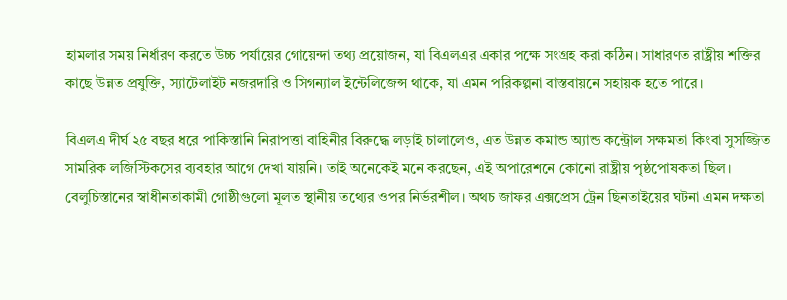হামলার সময় নির্ধারণ করতে উচ্চ পর্যায়ের গোয়েন্দা তথ্য প্রয়োজন, যা বিএলএর একার পক্ষে সংগ্রহ করা কঠিন। সাধারণত রাষ্ট্রীয় শক্তির কাছে উন্নত প্রযুক্তি, স্যাটেলাইট নজরদারি ও সিগন্যাল ইন্টেলিজেন্স থাকে, যা এমন পরিকল্পনা বাস্তবায়নে সহায়ক হতে পারে।

বিএলএ দীর্ঘ ২৫ বছর ধরে পাকিস্তানি নিরাপত্তা বাহিনীর বিরুদ্ধে লড়াই চালালেও, এত উন্নত কমান্ড অ্যান্ড কন্ট্রোল সক্ষমতা কিংবা সুসজ্জিত সামরিক লজিস্টিকসের ব্যবহার আগে দেখা যায়নি। তাই অনেকেই মনে করছেন, এই অপারেশনে কোনো রাষ্ট্রীয় পৃষ্ঠপোষকতা ছিল। বেলুচিস্তানের স্বাধীনতাকামী গোষ্ঠীগুলো মূলত স্থানীয় তথ্যের ওপর নির্ভরশীল। অথচ জাফর এক্সপ্রেস ট্রেন ছিনতাইয়ের ঘটনা এমন দক্ষতা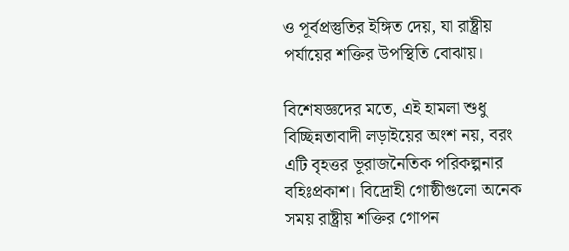ও পূর্বপ্রস্তুতির ইঙ্গিত দেয়, যা রাষ্ট্রীয় পর্যায়ের শক্তির উপস্থিতি বোঝায়।

বিশেষজ্ঞদের মতে, এই হামলা শুধু বিচ্ছিন্নতাবাদী লড়াইয়ের অংশ নয়, বরং এটি বৃহত্তর ভূরাজনৈতিক পরিকল্পনার বহিঃপ্রকাশ। বিদ্রোহী গোষ্ঠীগুলো অনেক সময় রাষ্ট্রীয় শক্তির গোপন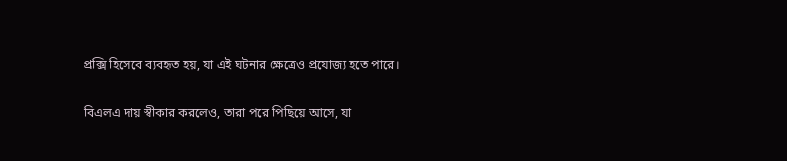প্রক্সি হিসেবে ব্যবহৃত হয়, যা এই ঘটনার ক্ষেত্রেও প্রযোজ্য হতে পারে।

বিএলএ দায় স্বীকার করলেও, তারা পরে পিছিয়ে আসে, যা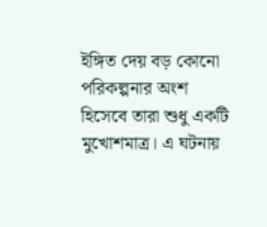ইঙ্গিত দেয় বড় কোনো পরিকল্পনার অংশ হিসেবে তারা শুধু একটি মুখোশমাত্র। এ ঘটনায়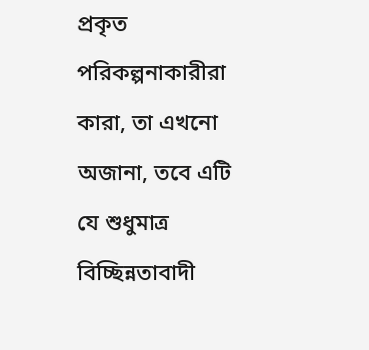প্রকৃত পরিকল্পনাকারীরা কারা, তা এখনো অজানা, তবে এটি যে শুধুমাত্র বিচ্ছিন্নতাবাদী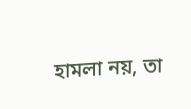হামলা নয়, তা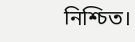নিশ্চিত।